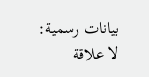بيانات رسمية: لا علاقة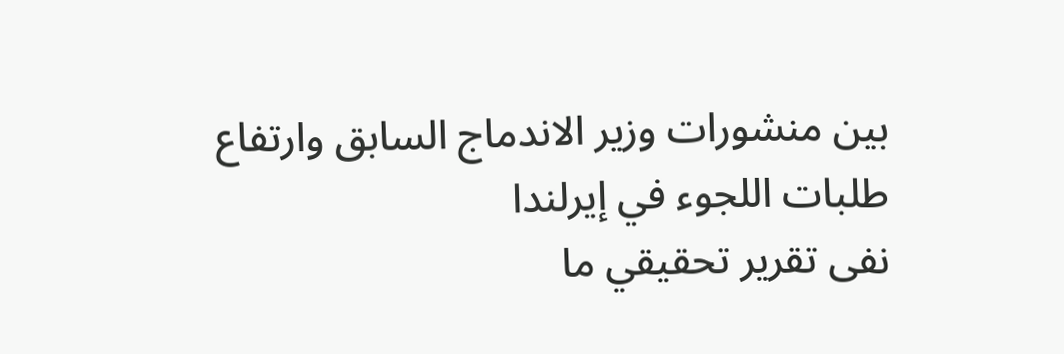بين منشورات وزير الاندماج السابق وارتفاع طلبات اللجوء في إيرلندا
نفى تقرير تحقيقي ما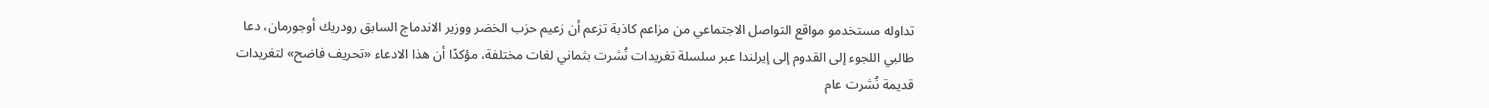تداوله مستخدمو مواقع التواصل الاجتماعي من مزاعم كاذبة تزعم أن زعيم حزب الخضر ووزير الاندماج السابق رودريك أوجورمان، دعا طالبي اللجوء إلى القدوم إلى إيرلندا عبر سلسلة تغريدات نُشرت بثماني لغات مختلفة، مؤكدًا أن هذا الادعاء «تحريف فاضح» لتغريدات قديمة نُشرت عام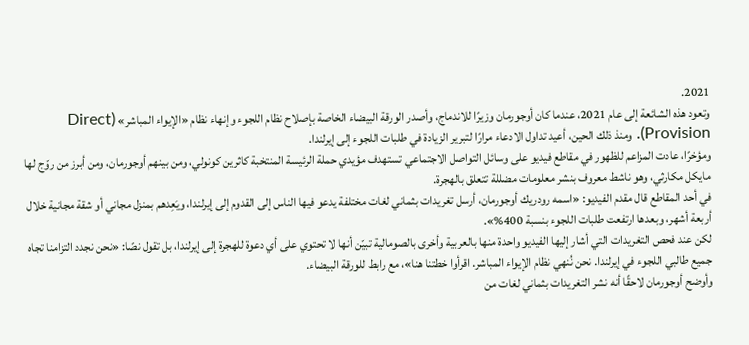2021.
وتعود هذه الشائعة إلى عام 2021، عندما كان أوجورمان وزيرًا للاندماج، وأصدر الورقة البيضاء الخاصة بإصلاح نظام اللجوء وإنهاء نظام «الإيواء المباشر» (Direct Provision). ومنذ ذلك الحين، أعيد تداول الادعاء مرارًا لتبرير الزيادة في طلبات اللجوء إلى إيرلندا.
ومؤخرًا، عادت المزاعم للظهور في مقاطع فيديو على وسائل التواصل الاجتماعي تستهدف مؤيدي حملة الرئيسة المنتخبة كاثرين كونولي، ومن بينهم أوجورمان، ومن أبرز من روّج لها مايكل مكارثي، وهو ناشط معروف بنشر معلومات مضللة تتعلق بالهجرة.
في أحد المقاطع قال مقدم الفيديو: «اسمه رودريك أوجورمان، أرسل تغريدات بثماني لغات مختلفة يدعو فيها الناس إلى القدوم إلى إيرلندا، ويَعِدهم بمنزل مجاني أو شقة مجانية خلال أربعة أشهر، وبعدها ارتفعت طلبات اللجوء بنسبة 400%».
لكن عند فحص التغريدات التي أشار إليها الفيديو واحدة منها بالعربية وأخرى بالصومالية تبيّن أنها لا تحتوي على أي دعوة للهجرة إلى إيرلندا، بل تقول نصًا: «نحن نجدد التزامنا تجاه جميع طالبي اللجوء في إيرلندا. نحن نُنهي نظام الإيواء المباشر. اقرأوا خطتنا هنا»، مع رابط للورقة البيضاء.
وأوضح أوجورمان لاحقًا أنه نشر التغريدات بثماني لغات من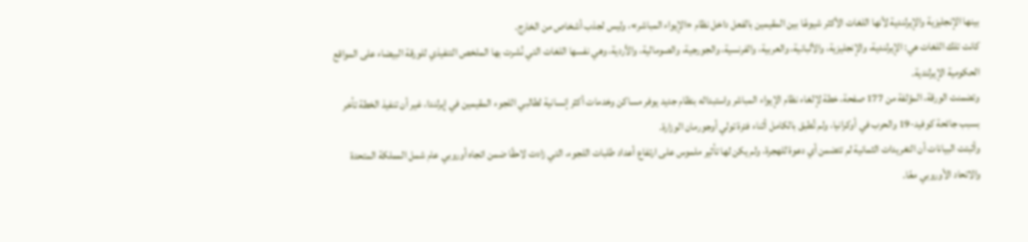بينها الإنجليزية والإيرلندية لأنها اللغات الأكثر شيوعًا بين المقيمين بالفعل داخل نظام «الإيواء المباشر»، وليس لجذب أشخاص من الخارج.
كانت تلك اللغات هي: الإيرلندية، والإنجليزية، والألبانية، والعربية، والفرنسية، والجورجية، والصومالية، والأردية، وهي نفسها اللغات التي نُشرت بها الملخص التنفيذي للورقة البيضاء على المواقع الحكومية الإيرلندية.
وتضمنت الورقة، المؤلفة من 177 صفحة، خطة لإلغاء نظام الإيواء المباشر واستبداله بنظام جديد يوفر مساكن وخدمات أكثر إنسانية لطالبي اللجوء المقيمين في إيرلندا، غير أن تنفيذ الخطة تأخر بسبب جائحة كوفيد-19 والحرب في أوكرانيا، ولم تُطبق بالكامل أثناء فترة تولي أوجورمان الوزارة.
وأثبتت البيانات أن التغريدات الثمانية لم تتضمن أي دعوة للهجرة، ولم يكن لها تأثير ملموس على ارتفاع أعداد طلبات اللجوء، التي زادت لاحقًا ضمن اتجاه أوروبي عام شمل المملكة المتحدة والاتحاد الأوروبي معًا.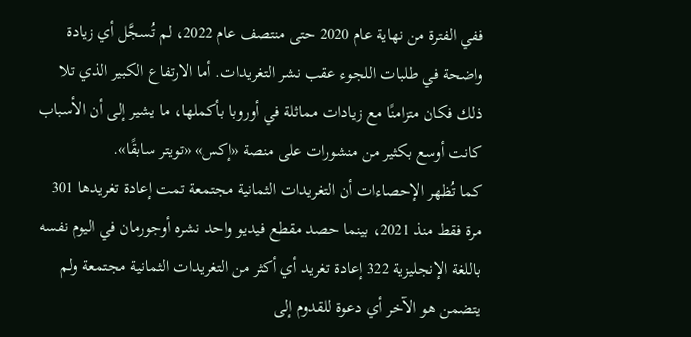ففي الفترة من نهاية عام 2020 حتى منتصف عام 2022، لم تُسجَّل أي زيادة واضحة في طلبات اللجوء عقب نشر التغريدات. أما الارتفاع الكبير الذي تلا ذلك فكان متزامنًا مع زيادات مماثلة في أوروبا بأكملها، ما يشير إلى أن الأسباب كانت أوسع بكثير من منشورات على منصة «إكس» «تويتر سابقًا».
كما تُظهر الإحصاءات أن التغريدات الثمانية مجتمعة تمت إعادة تغريدها 301 مرة فقط منذ 2021، بينما حصد مقطع فيديو واحد نشره أوجورمان في اليوم نفسه باللغة الإنجليزية 322 إعادة تغريد أي أكثر من التغريدات الثمانية مجتمعة ولم يتضمن هو الآخر أي دعوة للقدوم إلى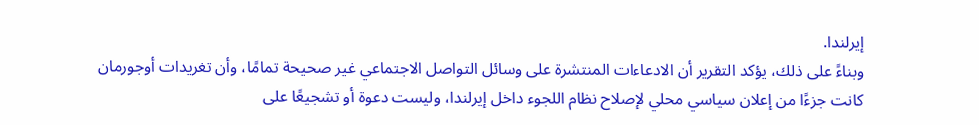إيرلندا.
وبناءً على ذلك، يؤكد التقرير أن الادعاءات المنتشرة على وسائل التواصل الاجتماعي غير صحيحة تمامًا، وأن تغريدات أوجورمان كانت جزءًا من إعلان سياسي محلي لإصلاح نظام اللجوء داخل إيرلندا، وليست دعوة أو تشجيعًا على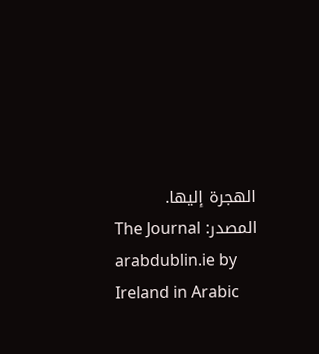الهجرة إليها.
المصدر: The Journal
arabdublin.ie by Ireland in Arabic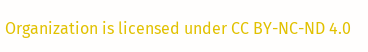Organization is licensed under CC BY-NC-ND 4.0